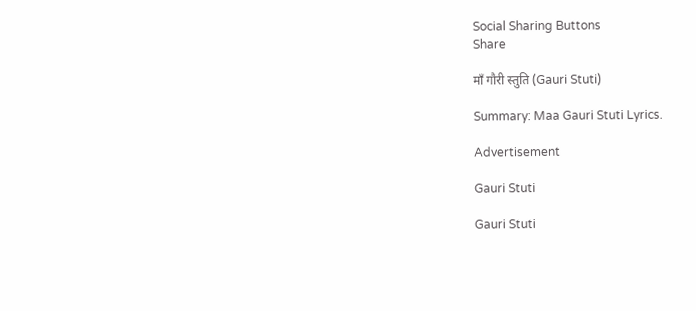Social Sharing Buttons
Share

माँ गौरी स्तुति (Gauri Stuti)

Summary: Maa Gauri Stuti Lyrics.

Advertisement

Gauri Stuti

Gauri Stuti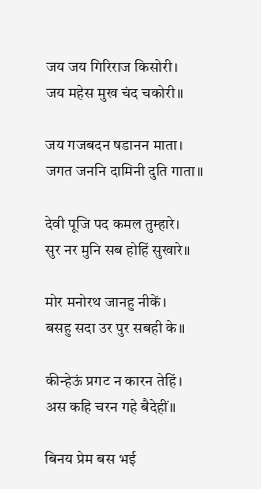जय जय गिरिराज किसोरी।
जय महेस मुख चंद चकोरी॥

जय गजबदन षडानन माता।
जगत जननि दामिनी दुति गाता॥

देवी पूजि पद कमल तुम्हारे।
सुर नर मुनि सब होहिं सुखारे॥

मोर मनोरथ जानहु नीकें।
बसहु सदा उर पुर सबही के॥

कीन्हेऊं प्रगट न कारन तेहिं।
अस कहि चरन गहे बैदेहीं॥

बिनय प्रेम बस भई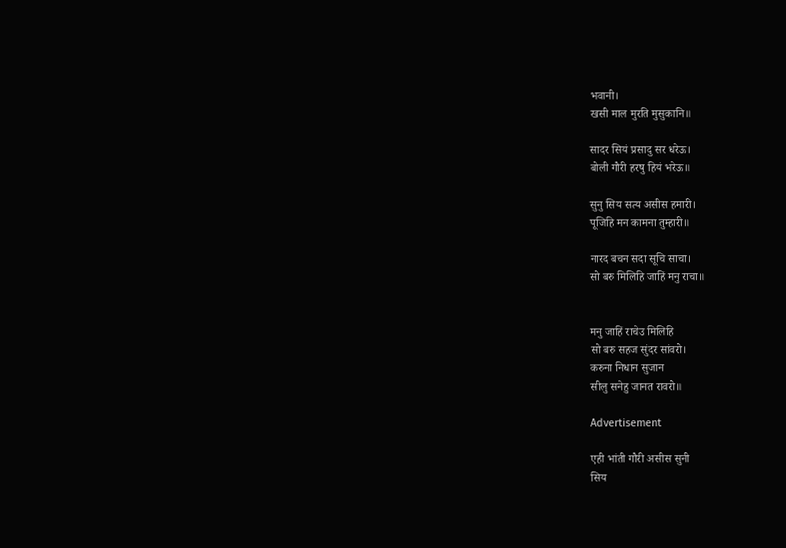भवानी।
खसी माल मुरति मुसुकानि॥

सादर सियं प्रसादु सर धरेऊ।
बोली गौरी हरषु हियं भरेऊ॥

सुनु सिय सत्य असीस हमारी।
पूजिहि मन कामना तुम्हारी॥

नारद बचन सदा सूचि साचा।
सो बरु मिलिहि जाहिं मनु राचा॥


मनु जाहिं राचेउ मिलिहि
सो बरु सहज सुंदर सांवरो।
करुना निधान सुजान
सीलु सनेहु जानत रावरो॥

Advertisement

एही भांती गौरी असीस सुनी
सिय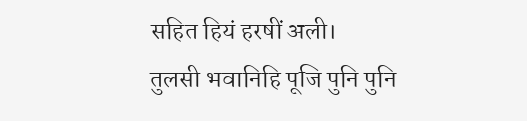सहित हियं हरषीं अली।
तुलसी भवानिहि पूजि पुनि पुनि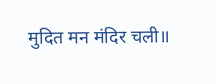मुदित मन मंदिर चली॥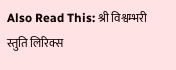Also Read This: श्री विश्वम्भरी स्तुति लिरिक्स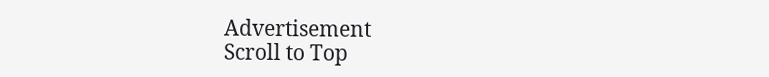Advertisement
Scroll to Top